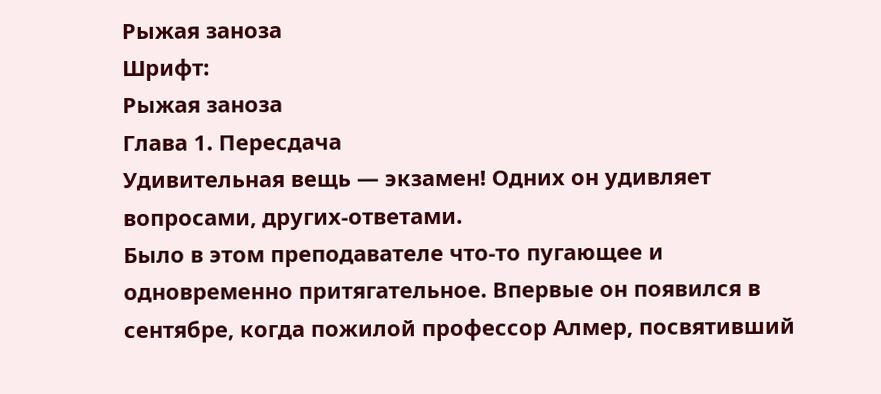Рыжая заноза
Шрифт:
Рыжая заноза
Глава 1. Пересдача
Удивительная вещь — экзамен! Одних он удивляет вопросами, других-ответами.
Было в этом преподавателе что-то пугающее и одновременно притягательное. Впервые он появился в сентябре, когда пожилой профессор Алмер, посвятивший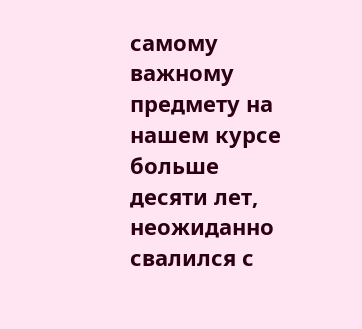самому важному предмету на нашем курсе больше десяти лет, неожиданно свалился с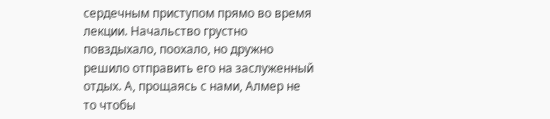сердечным приступом прямо во время лекции. Начальство грустно повздыхало, поохало, но дружно решило отправить его на заслуженный отдых. А, прощаясь с нами, Алмер не то чтобы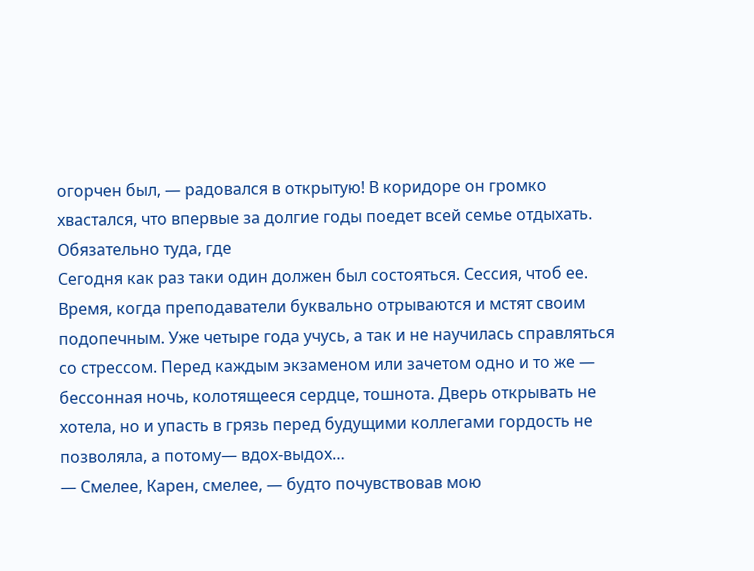огорчен был, — радовался в открытую! В коридоре он громко хвастался, что впервые за долгие годы поедет всей семье отдыхать. Обязательно туда, где
Сегодня как раз таки один должен был состояться. Сессия, чтоб ее. Время, когда преподаватели буквально отрываются и мстят своим подопечным. Уже четыре года учусь, а так и не научилась справляться со стрессом. Перед каждым экзаменом или зачетом одно и то же — бессонная ночь, колотящееся сердце, тошнота. Дверь открывать не хотела, но и упасть в грязь перед будущими коллегами гордость не позволяла, а потому— вдох-выдох…
— Смелее, Карен, смелее, — будто почувствовав мою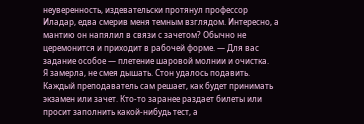неуверенность, издевательски протянул профессор Иладар, едва смерив меня темным взглядом. Интересно, а мантию он напялил в связи с зачетом? Обычно не церемонится и приходит в рабочей форме. — Для вас задание особое — плетение шаровой молнии и очистка.
Я замерла, не смея дышать. Стон удалось подавить.
Каждый преподаватель сам решает, как будет принимать экзамен или зачет. Кто-то заранее раздает билеты или просит заполнить какой-нибудь тест, а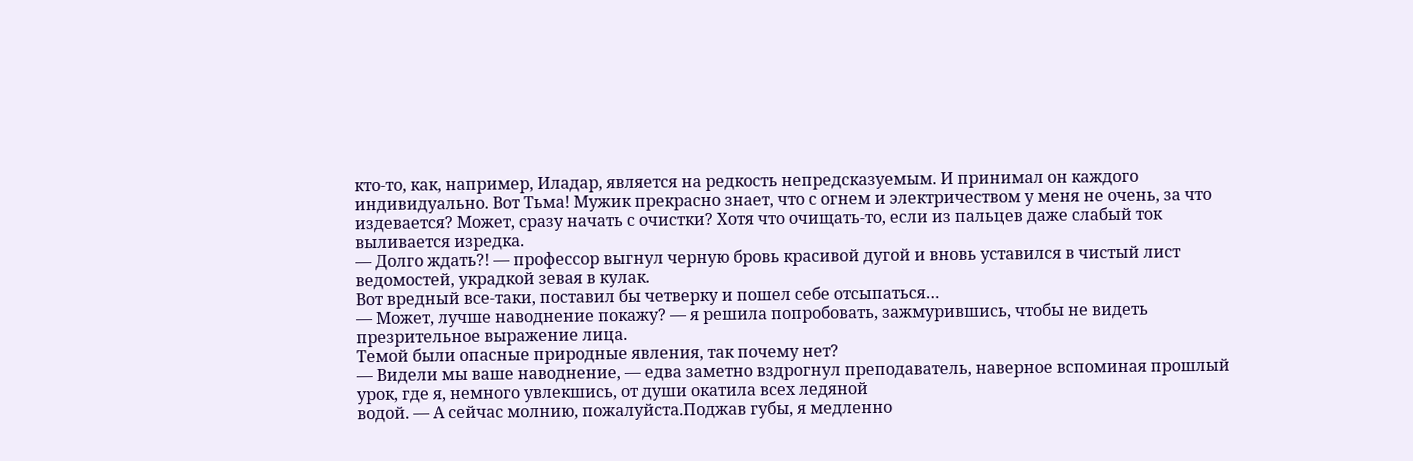кто-то, как, например, Иладар, является на редкость непредсказуемым. И принимал он каждого индивидуально. Вот Тьма! Мужик прекрасно знает, что с огнем и электричеством у меня не очень, за что издевается? Может, сразу начать с очистки? Хотя что очищать-то, если из пальцев даже слабый ток выливается изредка.
— Долго ждать?! — профессор выгнул черную бровь красивой дугой и вновь уставился в чистый лист ведомостей, украдкой зевая в кулак.
Вот вредный все-таки, поставил бы четверку и пошел себе отсыпаться…
— Может, лучше наводнение покажу? — я решила попробовать, зажмурившись, чтобы не видеть презрительное выражение лица.
Темой были опасные природные явления, так почему нет?
— Видели мы ваше наводнение, — едва заметно вздрогнул преподаватель, наверное вспоминая прошлый урок, где я, немного увлекшись, от души окатила всех ледяной
водой. — А сейчас молнию, пожалуйста.Поджав губы, я медленно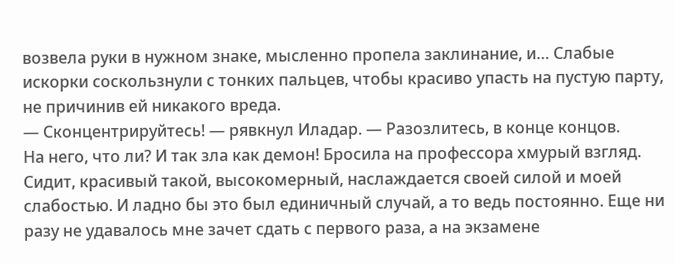возвела руки в нужном знаке, мысленно пропела заклинание, и… Слабые искорки соскользнули с тонких пальцев, чтобы красиво упасть на пустую парту, не причинив ей никакого вреда.
— Сконцентрируйтесь! — рявкнул Иладар. — Разозлитесь, в конце концов.
На него, что ли? И так зла как демон! Бросила на профессора хмурый взгляд. Сидит, красивый такой, высокомерный, наслаждается своей силой и моей слабостью. И ладно бы это был единичный случай, а то ведь постоянно. Еще ни разу не удавалось мне зачет сдать с первого раза, а на экзамене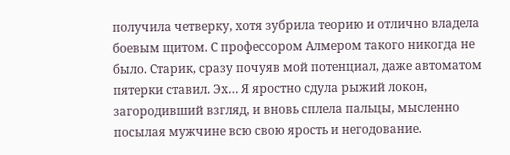получила четверку, хотя зубрила теорию и отлично владела боевым щитом. С профессором Алмером такого никогда не было. Старик, сразу почуяв мой потенциал, даже автоматом пятерки ставил. Эх… Я яростно сдула рыжий локон, загородивший взгляд, и вновь сплела пальцы, мысленно посылая мужчине всю свою ярость и негодование.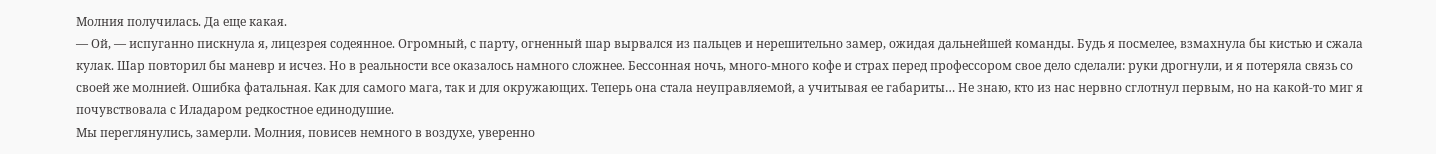Молния получилась. Да еще какая.
— Ой, — испуганно пискнула я, лицезрея содеянное. Огромный, с парту, огненный шар вырвался из пальцев и нерешительно замер, ожидая дальнейшей команды. Будь я посмелее, взмахнула бы кистью и сжала кулак. Шар повторил бы маневр и исчез. Но в реальности все оказалось намного сложнее. Бессонная ночь, много-много кофе и страх перед профессором свое дело сделали: руки дрогнули, и я потеряла связь со своей же молнией. Ошибка фатальная. Как для самого мага, так и для окружающих. Теперь она стала неуправляемой, а учитывая ее габариты… Не знаю, кто из нас нервно сглотнул первым, но на какой-то миг я почувствовала с Иладаром редкостное единодушие.
Мы переглянулись, замерли. Молния, повисев немного в воздухе, уверенно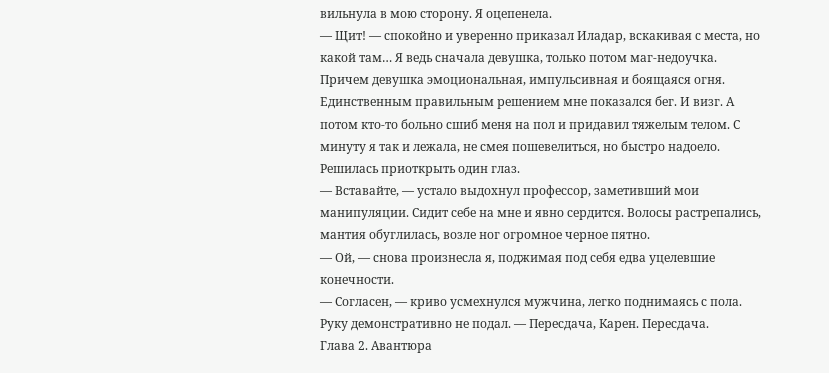вильнула в мою сторону. Я оцепенела.
— Щит! — спокойно и уверенно приказал Иладар, вскакивая с места, но какой там… Я ведь сначала девушка, только потом маг-недоучка. Причем девушка эмоциональная, импульсивная и боящаяся огня. Единственным правильным решением мне показался бег. И визг. А потом кто-то больно сшиб меня на пол и придавил тяжелым телом. С минуту я так и лежала, не смея пошевелиться, но быстро надоело. Решилась приоткрыть один глаз.
— Вставайте, — устало выдохнул профессор, заметивший мои манипуляции. Сидит себе на мне и явно сердится. Волосы растрепались, мантия обуглилась, возле ног огромное черное пятно.
— Ой, — снова произнесла я, поджимая под себя едва уцелевшие конечности.
— Согласен, — криво усмехнулся мужчина, легко поднимаясь с пола. Руку демонстративно не подал. — Пересдача, Карен. Пересдача.
Глава 2. Авантюра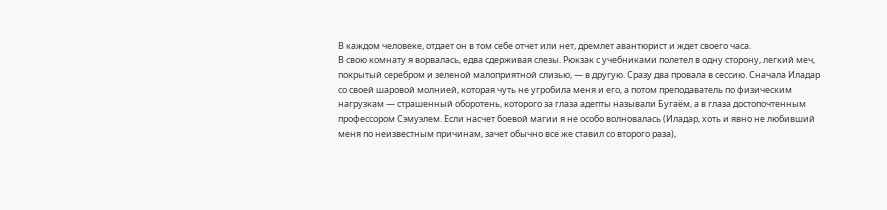В каждом человеке, отдает он в том себе отчет или нет, дремлет авантюрист и ждет своего часа.
В свою комнату я ворвалась, едва сдерживая слезы. Рюкзак с учебниками полетел в одну сторону, легкий меч, покрытый серебром и зеленой малоприятной слизью, — в другую. Сразу два провала в сессию. Сначала Иладар со своей шаровой молнией, которая чуть не угробила меня и его, а потом преподаватель по физическим нагрузкам — страшенный оборотень, которого за глаза адепты называли Бугаём, а в глаза достопочтенным профессором Сэмуэлем. Если насчет боевой магии я не особо волновалась (Иладар, хоть и явно не любивший меня по неизвестным причинам, зачет обычно все же ставил со второго раза),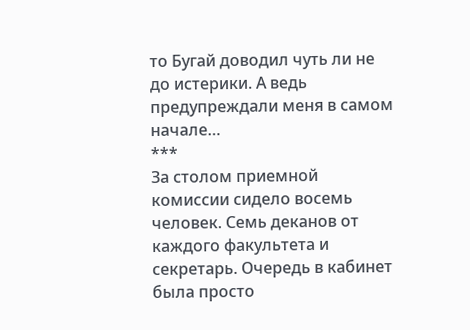то Бугай доводил чуть ли не до истерики. А ведь предупреждали меня в самом начале…
***
За столом приемной комиссии сидело восемь человек. Семь деканов от каждого факультета и секретарь. Очередь в кабинет была просто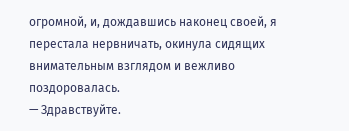огромной, и, дождавшись наконец своей, я перестала нервничать, окинула сидящих внимательным взглядом и вежливо поздоровалась.
— Здравствуйте.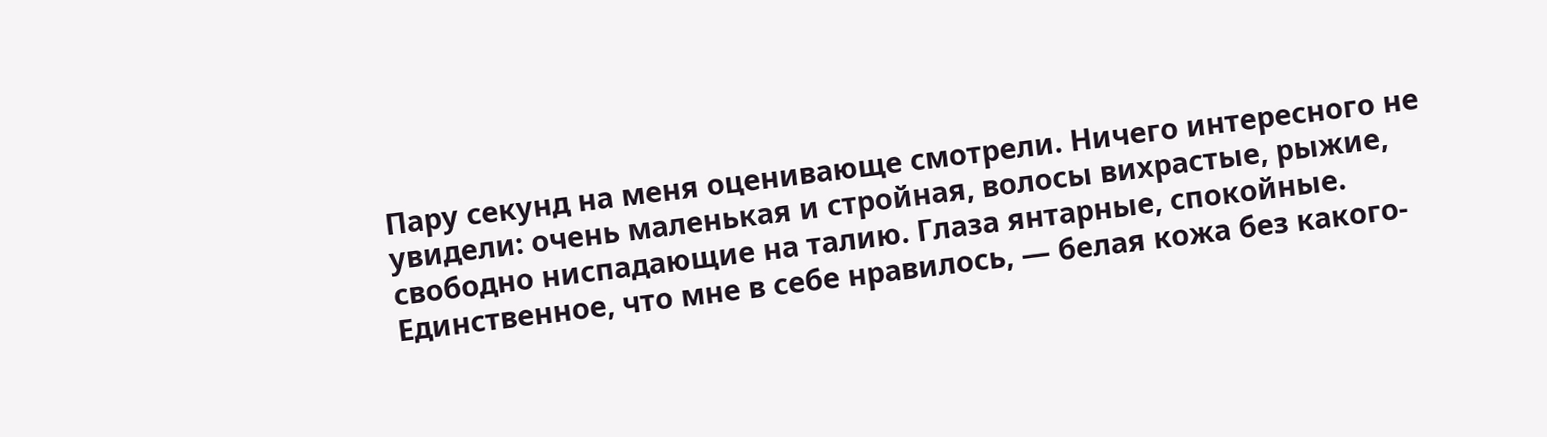Пару секунд на меня оценивающе смотрели. Ничего интересного не увидели: очень маленькая и стройная, волосы вихрастые, рыжие, свободно ниспадающие на талию. Глаза янтарные, спокойные. Единственное, что мне в себе нравилось, — белая кожа без какого-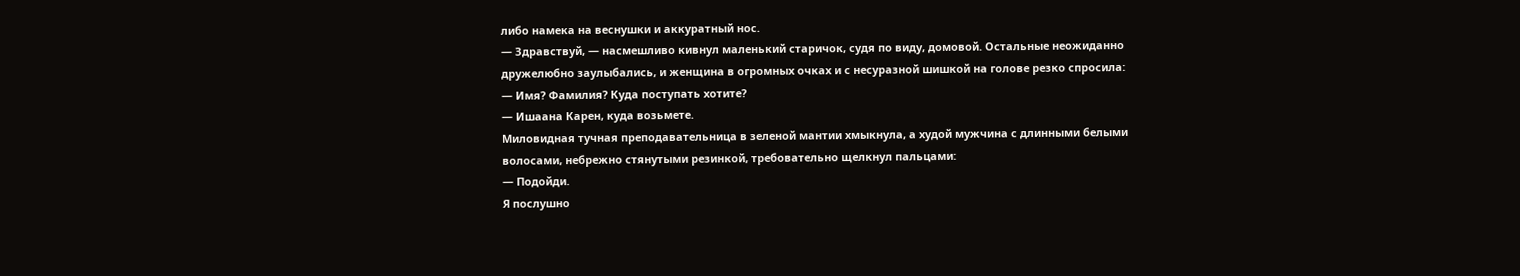либо намека на веснушки и аккуратный нос.
— Здравствуй, — насмешливо кивнул маленький старичок, судя по виду, домовой. Остальные неожиданно дружелюбно заулыбались, и женщина в огромных очках и с несуразной шишкой на голове резко спросила:
— Имя? Фамилия? Куда поступать хотите?
— Ишаана Карен, куда возьмете.
Миловидная тучная преподавательница в зеленой мантии хмыкнула, а худой мужчина с длинными белыми волосами, небрежно стянутыми резинкой, требовательно щелкнул пальцами:
— Подойди.
Я послушно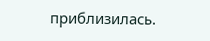приблизилась.